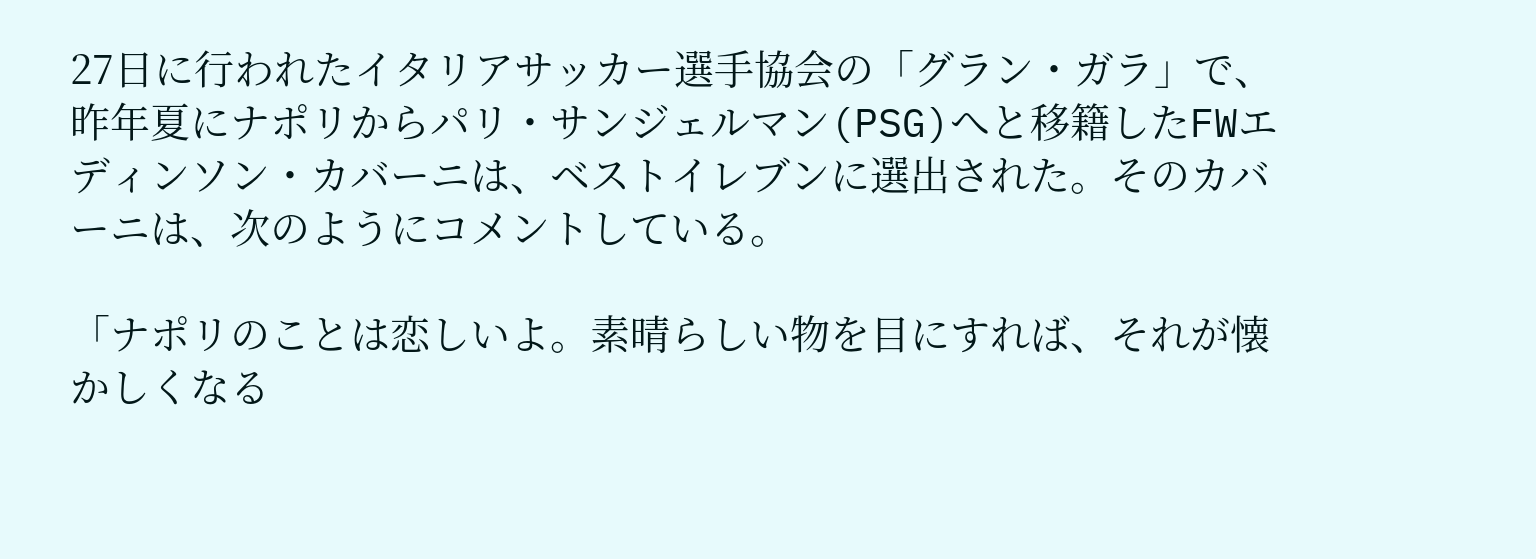27日に行われたイタリアサッカー選手協会の「グラン・ガラ」で、昨年夏にナポリからパリ・サンジェルマン(PSG)へと移籍したFWエディンソン・カバーニは、ベストイレブンに選出された。そのカバーニは、次のようにコメントしている。

「ナポリのことは恋しいよ。素晴らしい物を目にすれば、それが懐かしくなる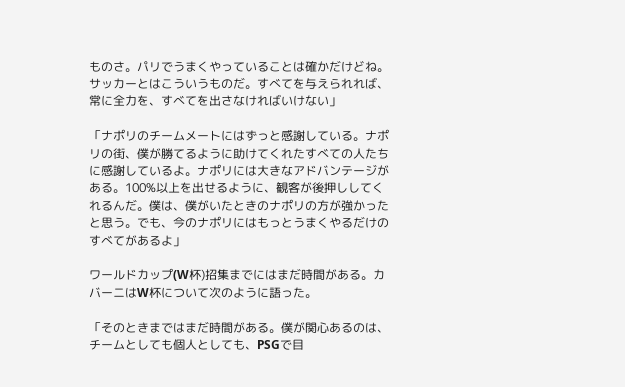ものさ。パリでうまくやっていることは確かだけどね。サッカーとはこういうものだ。すべてを与えられれば、常に全力を、すべてを出さなければいけない」

「ナポリのチームメートにはずっと感謝している。ナポリの街、僕が勝てるように助けてくれたすべての人たちに感謝しているよ。ナポリには大きなアドバンテージがある。100%以上を出せるように、観客が後押ししてくれるんだ。僕は、僕がいたときのナポリの方が強かったと思う。でも、今のナポリにはもっとうまくやるだけのすべてがあるよ」

ワールドカップ(W杯)招集までにはまだ時間がある。カバーニはW杯について次のように語った。

「そのときまではまだ時間がある。僕が関心あるのは、チームとしても個人としても、PSGで目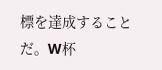標を達成することだ。W杯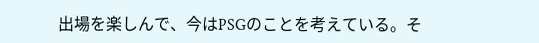出場を楽しんで、今はPSGのことを考えている。そ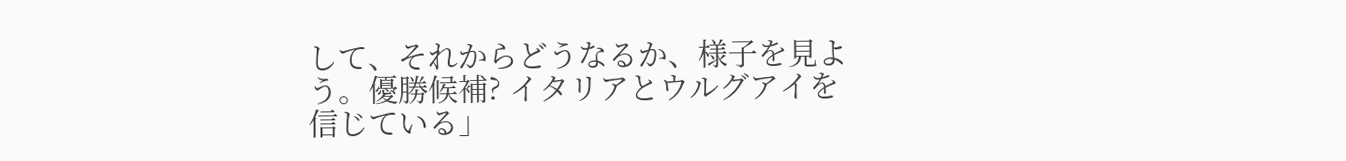して、それからどうなるか、様子を見よう。優勝候補? イタリアとウルグアイを信じている」